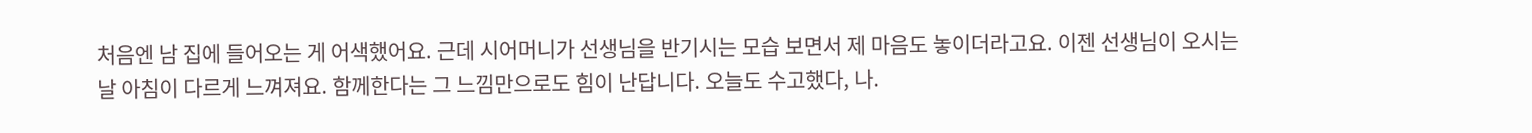처음엔 남 집에 들어오는 게 어색했어요. 근데 시어머니가 선생님을 반기시는 모습 보면서 제 마음도 놓이더라고요. 이젠 선생님이 오시는 날 아침이 다르게 느껴져요. 함께한다는 그 느낌만으로도 힘이 난답니다. 오늘도 수고했다, 나.